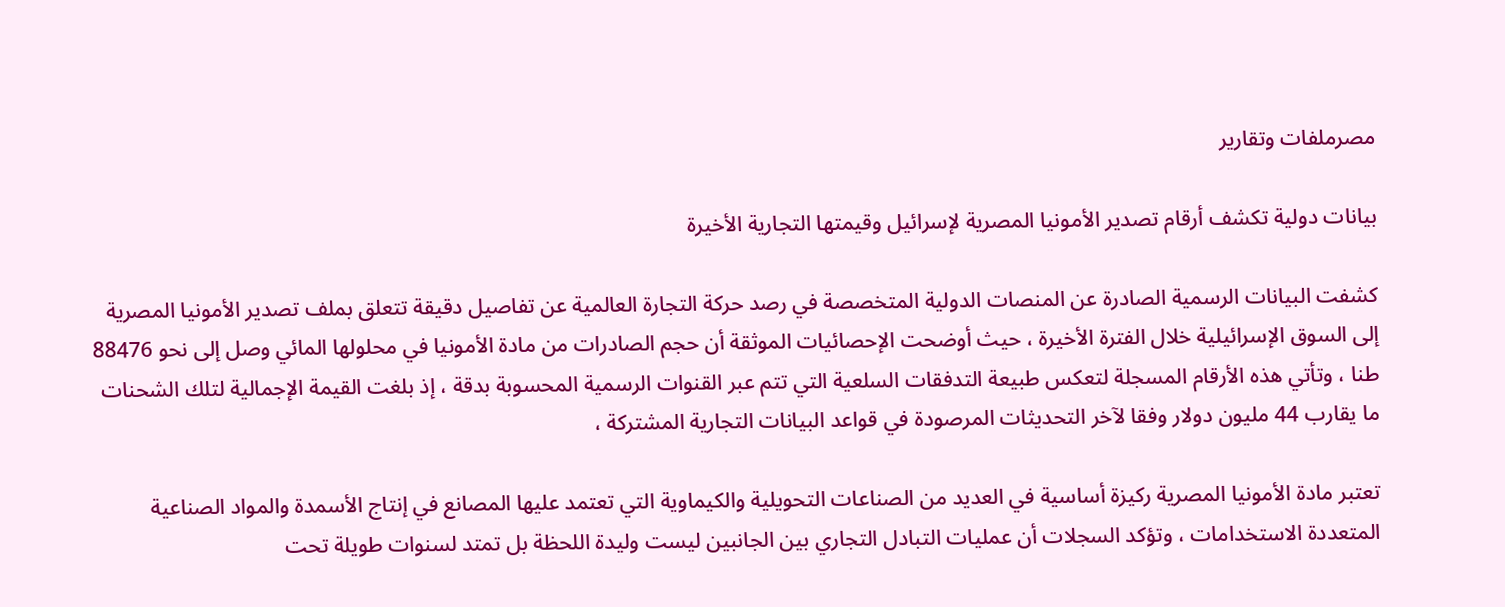مصرملفات وتقارير

بيانات دولية تكشف أرقام تصدير الأمونيا المصرية لإسرائيل وقيمتها التجارية الأخيرة

كشفت البيانات الرسمية الصادرة عن المنصات الدولية المتخصصة في رصد حركة التجارة العالمية عن تفاصيل دقيقة تتعلق بملف تصدير الأمونيا المصرية إلى السوق الإسرائيلية خلال الفترة الأخيرة ، حيث أوضحت الإحصائيات الموثقة أن حجم الصادرات من مادة الأمونيا في محلولها المائي وصل إلى نحو 88476 طنا ، وتأتي هذه الأرقام المسجلة لتعكس طبيعة التدفقات السلعية التي تتم عبر القنوات الرسمية المحسوبة بدقة ، إذ بلغت القيمة الإجمالية لتلك الشحنات ما يقارب 44 مليون دولار وفقا لآخر التحديثات المرصودة في قواعد البيانات التجارية المشتركة ،

تعتبر مادة الأمونيا المصرية ركيزة أساسية في العديد من الصناعات التحويلية والكيماوية التي تعتمد عليها المصانع في إنتاج الأسمدة والمواد الصناعية المتعددة الاستخدامات ، وتؤكد السجلات أن عمليات التبادل التجاري بين الجانبين ليست وليدة اللحظة بل تمتد لسنوات طويلة تحت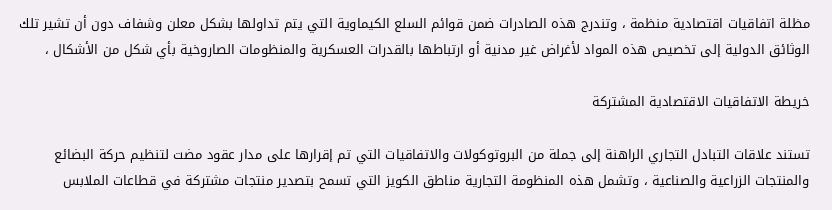مظلة اتفاقيات اقتصادية منظمة ، وتندرج هذه الصادرات ضمن قوائم السلع الكيماوية التي يتم تداولها بشكل معلن وشفاف دون أن تشير تلك الوثائق الدولية إلى تخصيص هذه المواد لأغراض غير مدنية أو ارتباطها بالقدرات العسكرية والمنظومات الصاروخية بأي شكل من الأشكال ،

خريطة الاتفاقيات الاقتصادية المشتركة

تستند علاقات التبادل التجاري الراهنة إلى جملة من البروتوكولات والاتفاقيات التي تم إقرارها على مدار عقود مضت لتنظيم حركة البضائع والمنتجات الزراعية والصناعية ، وتشمل هذه المنظومة التجارية مناطق الكويز التي تسمح بتصدير منتجات مشتركة في قطاعات الملابس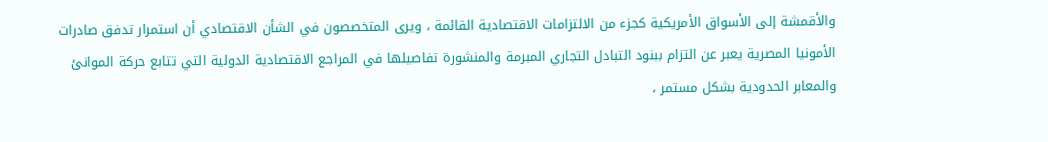والأقمشة إلى الأسواق الأمريكية كجزء من الالتزامات الاقتصادية القائمة ، ويرى المتخصصون في الشأن الاقتصادي أن استمرار تدفق صادرات الأمونيا المصرية يعبر عن التزام ببنود التبادل التجاري المبرمة والمنشورة تفاصيلها في المراجع الاقتصادية الدولية التي تتابع حركة الموانئ والمعابر الحدودية بشكل مستمر ،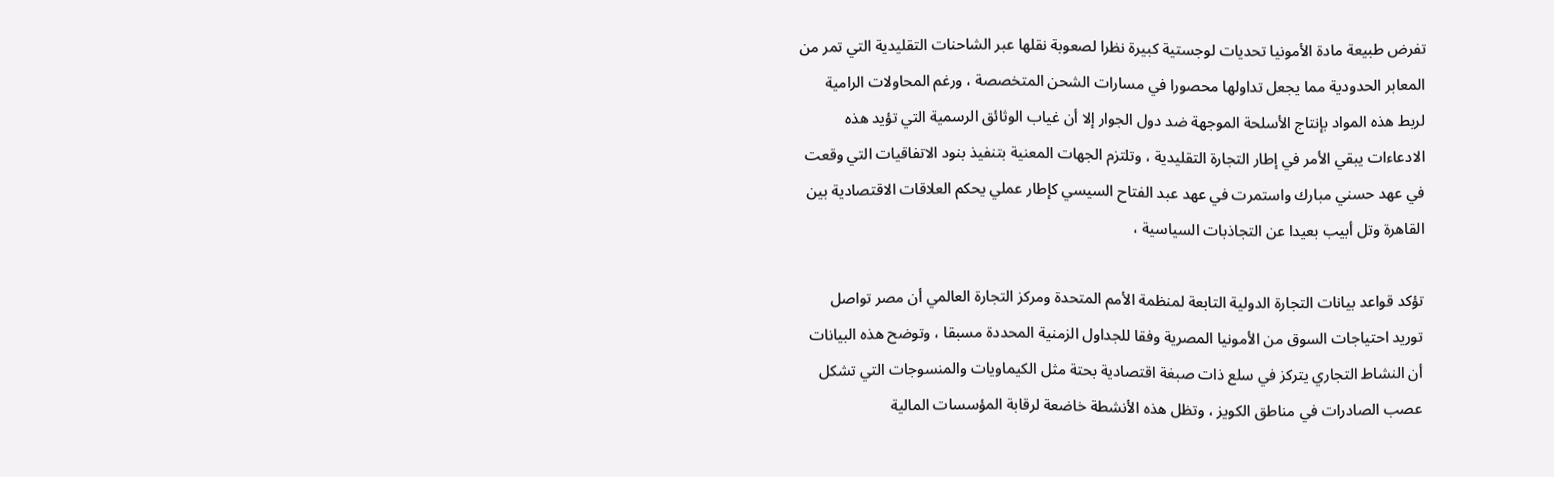تفرض طبيعة مادة الأمونيا تحديات لوجستية كبيرة نظرا لصعوبة نقلها عبر الشاحنات التقليدية التي تمر من المعابر الحدودية مما يجعل تداولها محصورا في مسارات الشحن المتخصصة ، ورغم المحاولات الرامية لربط هذه المواد بإنتاج الأسلحة الموجهة ضد دول الجوار إلا أن غياب الوثائق الرسمية التي تؤيد هذه الادعاءات يبقي الأمر في إطار التجارة التقليدية ، وتلتزم الجهات المعنية بتنفيذ بنود الاتفاقيات التي وقعت في عهد حسني مبارك واستمرت في عهد عبد الفتاح السيسي كإطار عملي يحكم العلاقات الاقتصادية بين القاهرة وتل أبيب بعيدا عن التجاذبات السياسية ،

تؤكد قواعد بيانات التجارة الدولية التابعة لمنظمة الأمم المتحدة ومركز التجارة العالمي أن مصر تواصل توريد احتياجات السوق من الأمونيا المصرية وفقا للجداول الزمنية المحددة مسبقا ، وتوضح هذه البيانات أن النشاط التجاري يتركز في سلع ذات صبغة اقتصادية بحتة مثل الكيماويات والمنسوجات التي تشكل عصب الصادرات في مناطق الكويز ، وتظل هذه الأنشطة خاضعة لرقابة المؤسسات المالية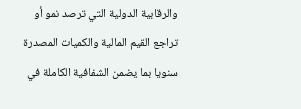والرقابية الدولية التي ترصد نمو أو تراجع القيم المالية والكميات المصدرة سنويا بما يضمن الشفافية الكاملة في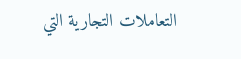التعاملات التجارية التي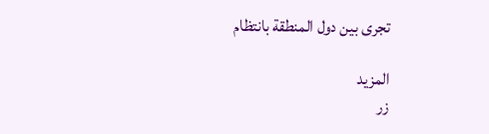تجرى بين دول المنطقة بانتظام

المزيد
زر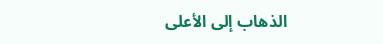الذهاب إلى الأعلى